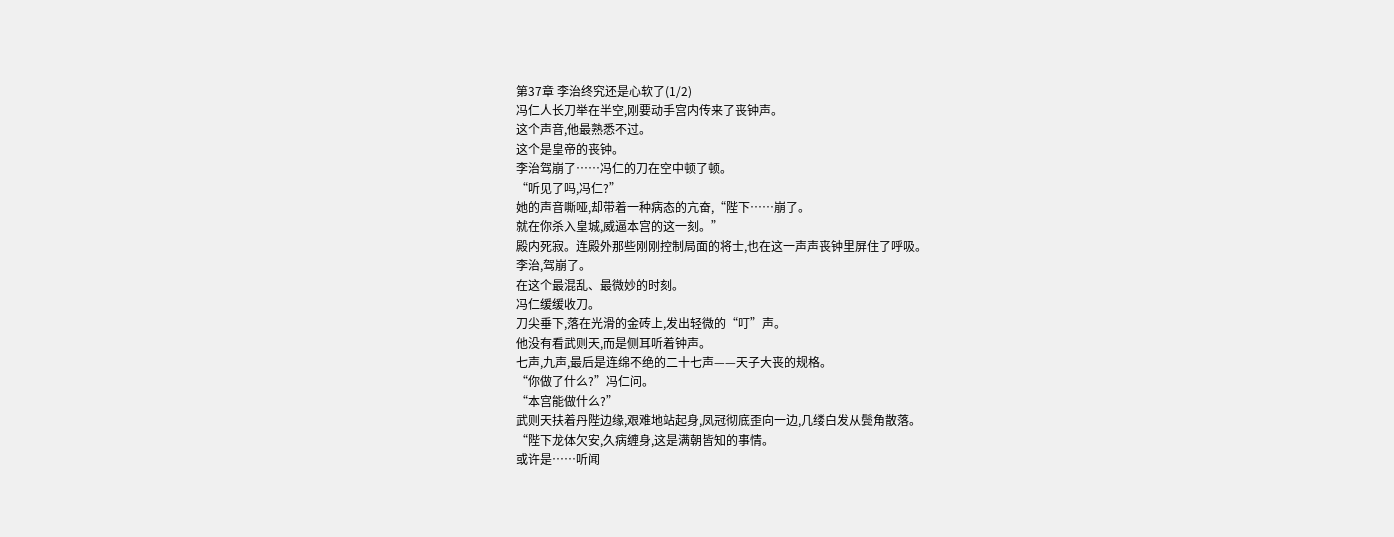第37章 李治终究还是心软了(1/2)
冯仁人长刀举在半空,刚要动手宫内传来了丧钟声。
这个声音,他最熟悉不过。
这个是皇帝的丧钟。
李治驾崩了……冯仁的刀在空中顿了顿。
“听见了吗,冯仁?”
她的声音嘶哑,却带着一种病态的亢奋,“陛下……崩了。
就在你杀入皇城,威逼本宫的这一刻。”
殿内死寂。连殿外那些刚刚控制局面的将士,也在这一声声丧钟里屏住了呼吸。
李治,驾崩了。
在这个最混乱、最微妙的时刻。
冯仁缓缓收刀。
刀尖垂下,落在光滑的金砖上,发出轻微的“叮”声。
他没有看武则天,而是侧耳听着钟声。
七声,九声,最后是连绵不绝的二十七声——天子大丧的规格。
“你做了什么?”冯仁问。
“本宫能做什么?”
武则天扶着丹陛边缘,艰难地站起身,凤冠彻底歪向一边,几缕白发从鬓角散落。
“陛下龙体欠安,久病缠身,这是满朝皆知的事情。
或许是……听闻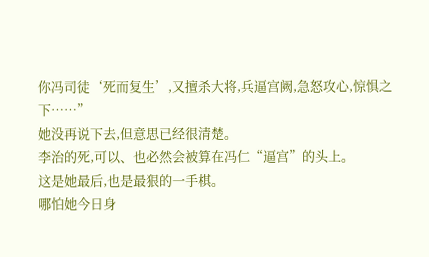你冯司徒‘死而复生’,又擅杀大将,兵逼宫阙,急怒攻心,惊惧之下……”
她没再说下去,但意思已经很清楚。
李治的死,可以、也必然会被算在冯仁“逼宫”的头上。
这是她最后,也是最狠的一手棋。
哪怕她今日身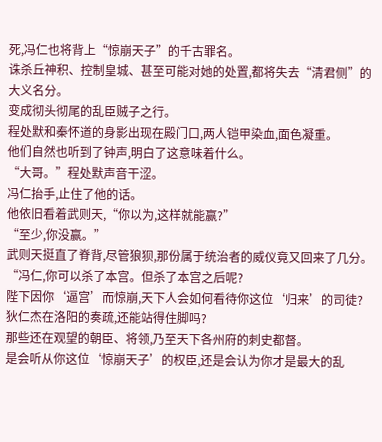死,冯仁也将背上“惊崩天子”的千古罪名。
诛杀丘神积、控制皇城、甚至可能对她的处置,都将失去“清君侧”的大义名分。
变成彻头彻尾的乱臣贼子之行。
程处默和秦怀道的身影出现在殿门口,两人铠甲染血,面色凝重。
他们自然也听到了钟声,明白了这意味着什么。
“大哥。”程处默声音干涩。
冯仁抬手,止住了他的话。
他依旧看着武则天,“你以为,这样就能赢?”
“至少,你没赢。”
武则天挺直了脊背,尽管狼狈,那份属于统治者的威仪竟又回来了几分。
“冯仁,你可以杀了本宫。但杀了本宫之后呢?
陛下因你‘逼宫’而惊崩,天下人会如何看待你这位‘归来’的司徒?
狄仁杰在洛阳的奏疏,还能站得住脚吗?
那些还在观望的朝臣、将领,乃至天下各州府的刺史都督。
是会听从你这位‘惊崩天子’的权臣,还是会认为你才是最大的乱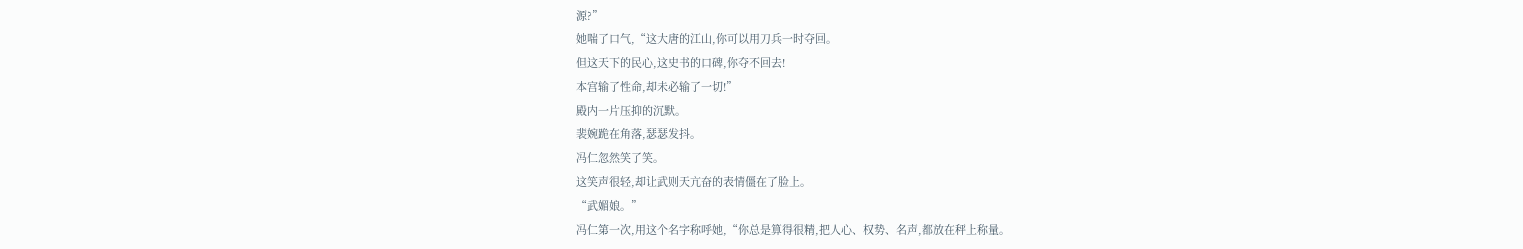源?”
她喘了口气,“这大唐的江山,你可以用刀兵一时夺回。
但这天下的民心,这史书的口碑,你夺不回去!
本宫输了性命,却未必输了一切!”
殿内一片压抑的沉默。
裴婉跪在角落,瑟瑟发抖。
冯仁忽然笑了笑。
这笑声很轻,却让武则天亢奋的表情僵在了脸上。
“武媚娘。”
冯仁第一次,用这个名字称呼她,“你总是算得很精,把人心、权势、名声,都放在秤上称量。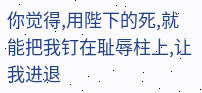你觉得,用陛下的死,就能把我钉在耻辱柱上,让我进退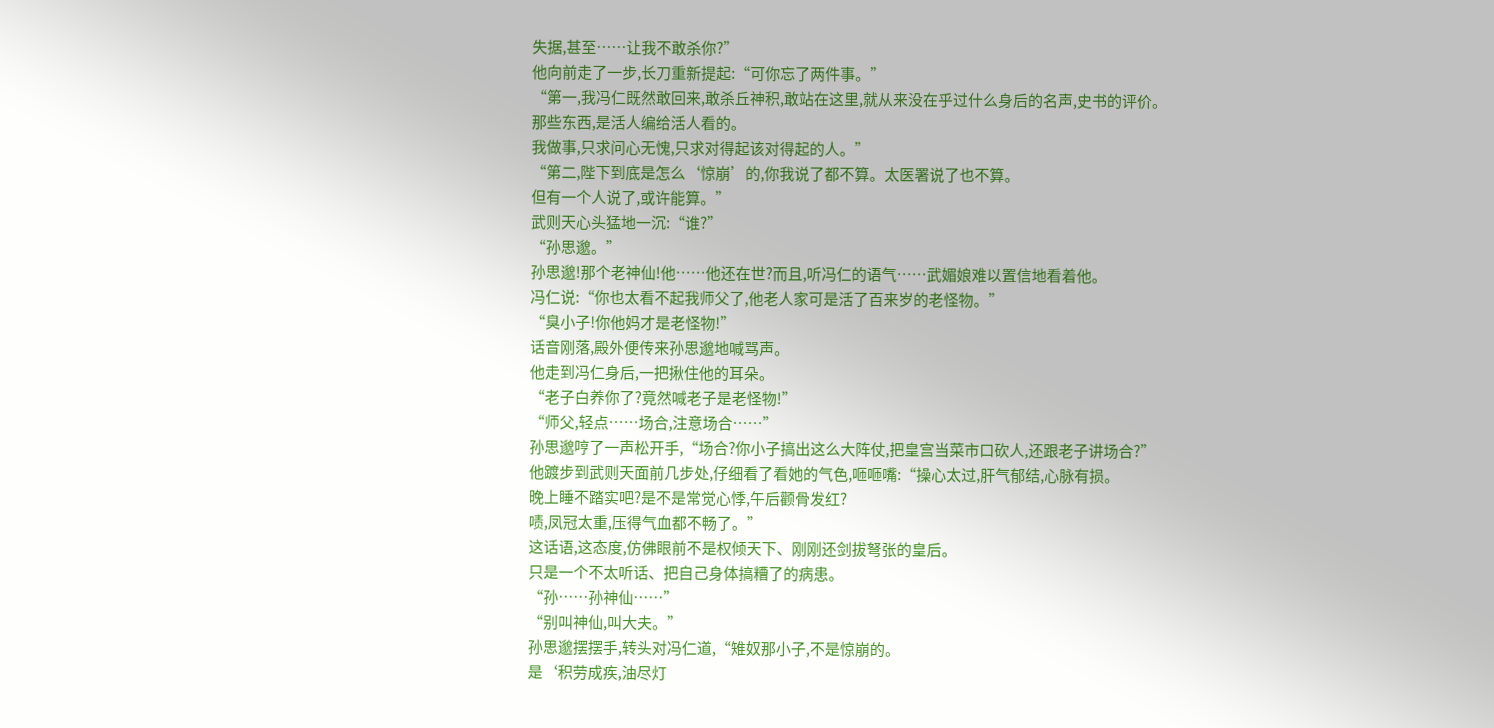失据,甚至……让我不敢杀你?”
他向前走了一步,长刀重新提起:“可你忘了两件事。”
“第一,我冯仁既然敢回来,敢杀丘神积,敢站在这里,就从来没在乎过什么身后的名声,史书的评价。
那些东西,是活人编给活人看的。
我做事,只求问心无愧,只求对得起该对得起的人。”
“第二,陛下到底是怎么‘惊崩’的,你我说了都不算。太医署说了也不算。
但有一个人说了,或许能算。”
武则天心头猛地一沉:“谁?”
“孙思邈。”
孙思邈!那个老神仙!他……他还在世?而且,听冯仁的语气……武媚娘难以置信地看着他。
冯仁说:“你也太看不起我师父了,他老人家可是活了百来岁的老怪物。”
“臭小子!你他妈才是老怪物!”
话音刚落,殿外便传来孙思邈地喊骂声。
他走到冯仁身后,一把揪住他的耳朵。
“老子白养你了?竟然喊老子是老怪物!”
“师父,轻点……场合,注意场合……”
孙思邈哼了一声松开手,“场合?你小子搞出这么大阵仗,把皇宫当菜市口砍人,还跟老子讲场合?”
他踱步到武则天面前几步处,仔细看了看她的气色,咂咂嘴:“操心太过,肝气郁结,心脉有损。
晚上睡不踏实吧?是不是常觉心悸,午后颧骨发红?
啧,凤冠太重,压得气血都不畅了。”
这话语,这态度,仿佛眼前不是权倾天下、刚刚还剑拔弩张的皇后。
只是一个不太听话、把自己身体搞糟了的病患。
“孙……孙神仙……”
“别叫神仙,叫大夫。”
孙思邈摆摆手,转头对冯仁道,“雉奴那小子,不是惊崩的。
是‘积劳成疾,油尽灯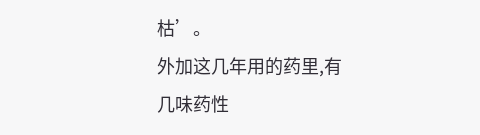枯’。
外加这几年用的药里,有几味药性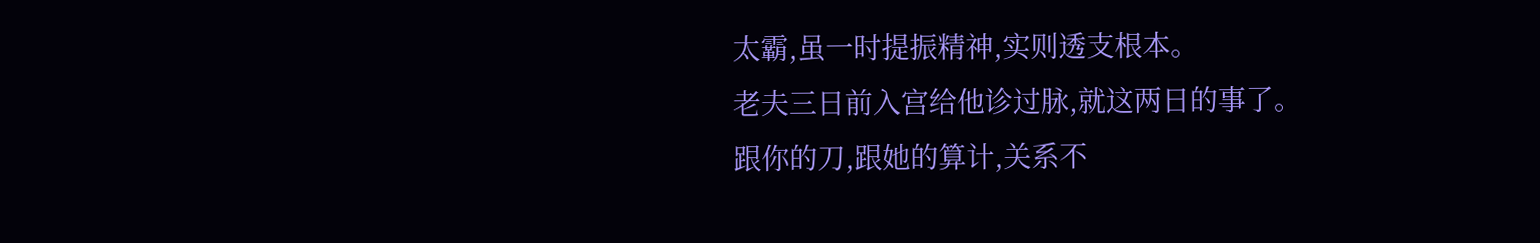太霸,虽一时提振精神,实则透支根本。
老夫三日前入宫给他诊过脉,就这两日的事了。
跟你的刀,跟她的算计,关系不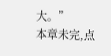大。”
本章未完,点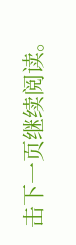击下一页继续阅读。